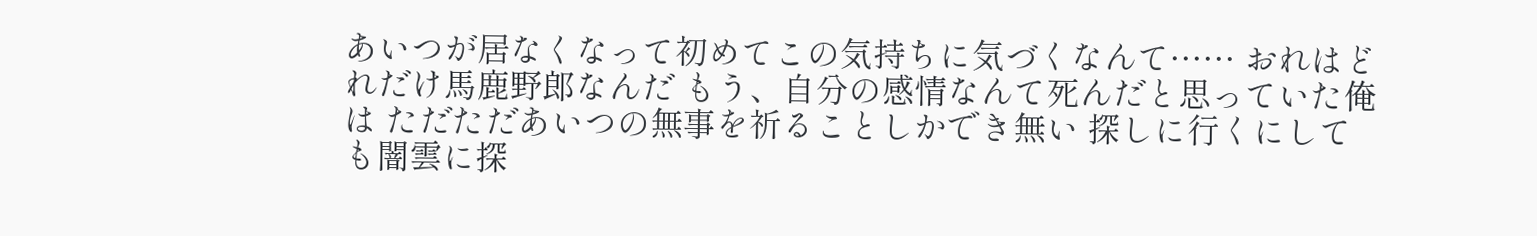あいつが居なくなって初めてこの気持ちに気づくなんて…… おれはどれだけ馬鹿野郎なんだ もう、自分の感情なんて死んだと思っていた俺は ただただあいつの無事を祈ることしかでき無い 探しに行くにしても闇雲に探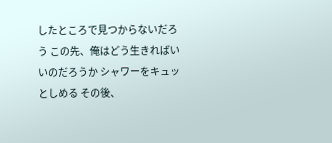したところで見つからないだろう この先、俺はどう生きればいいのだろうか シャワーをキュッとしめる その後、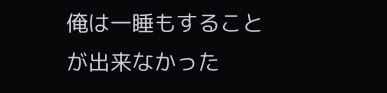俺は一睡もすることが出来なかった